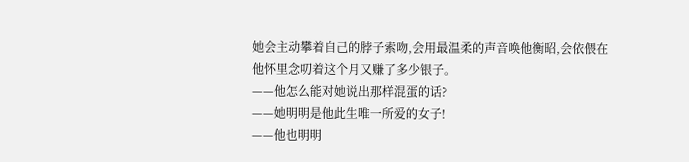她会主动攀着自己的脖子索吻,会用最温柔的声音唤他衡昭,会依偎在他怀里念叨着这个月又赚了多少银子。
——他怎么能对她说出那样混蛋的话?
——她明明是他此生唯一所爱的女子!
——他也明明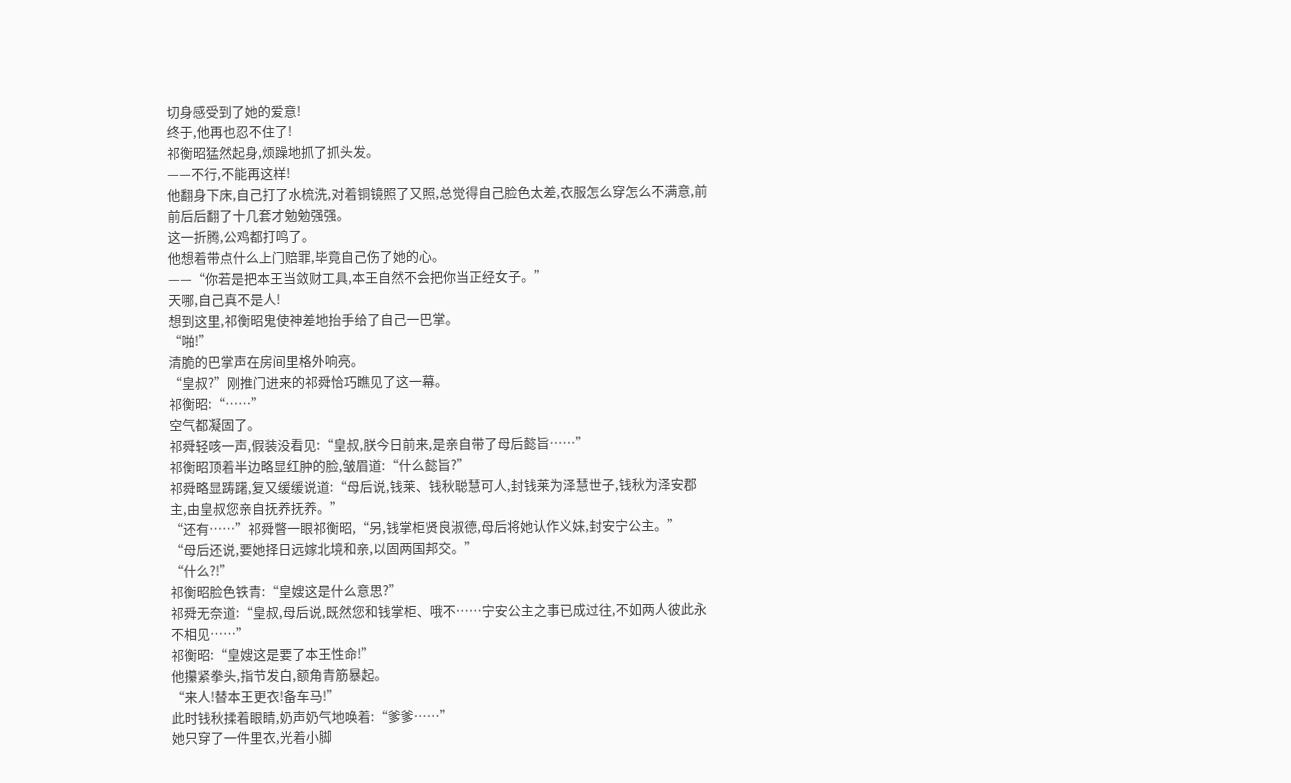切身感受到了她的爱意!
终于,他再也忍不住了!
祁衡昭猛然起身,烦躁地抓了抓头发。
——不行,不能再这样!
他翻身下床,自己打了水梳洗,对着铜镜照了又照,总觉得自己脸色太差,衣服怎么穿怎么不满意,前前后后翻了十几套才勉勉强强。
这一折腾,公鸡都打鸣了。
他想着带点什么上门赔罪,毕竟自己伤了她的心。
——“你若是把本王当敛财工具,本王自然不会把你当正经女子。”
天哪,自己真不是人!
想到这里,祁衡昭鬼使神差地抬手给了自己一巴掌。
“啪!”
清脆的巴掌声在房间里格外响亮。
“皇叔?”刚推门进来的祁舜恰巧瞧见了这一幕。
祁衡昭:“……”
空气都凝固了。
祁舜轻咳一声,假装没看见:“皇叔,朕今日前来,是亲自带了母后懿旨……”
祁衡昭顶着半边略显红肿的脸,皱眉道:“什么懿旨?”
祁舜略显踌躇,复又缓缓说道:“母后说,钱莱、钱秋聪慧可人,封钱莱为泽慧世子,钱秋为泽安郡主,由皇叔您亲自抚养抚养。”
“还有……”祁舜瞥一眼祁衡昭,“另,钱掌柜贤良淑德,母后将她认作义妹,封安宁公主。”
“母后还说,要她择日远嫁北境和亲,以固两国邦交。”
“什么?!”
祁衡昭脸色铁青:“皇嫂这是什么意思?”
祁舜无奈道:“皇叔,母后说,既然您和钱掌柜、哦不……宁安公主之事已成过往,不如两人彼此永不相见……”
祁衡昭:“皇嫂这是要了本王性命!”
他攥紧拳头,指节发白,额角青筋暴起。
“来人!替本王更衣!备车马!”
此时钱秋揉着眼睛,奶声奶气地唤着:“爹爹……”
她只穿了一件里衣,光着小脚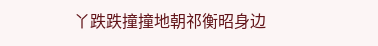丫跌跌撞撞地朝祁衡昭身边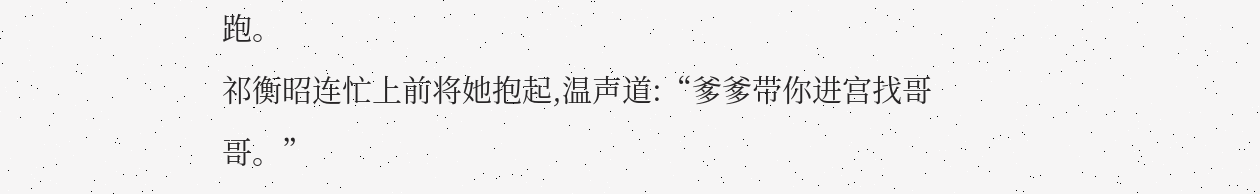跑。
祁衡昭连忙上前将她抱起,温声道:“爹爹带你进宫找哥哥。”